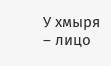У хмыря – лицо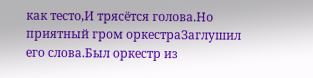как тесто,И трясётся голова.Но приятный гром оркестраЗаглушил его слова.Был оркестр из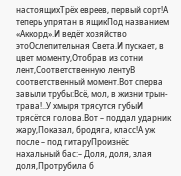настоящихТрёх евреев, первый сорт!А теперь упрятан в ящикПод названием «Аккорд».И ведёт хозяйство этоОслепительная Света.И пускает, в цвет моменту,Отобрав из сотни лент,Соответственную лентуВ соответственный момент.Вот сперва завыли трубы:Всё, мол, в жизни трын-трава!..У хмыря трясутся губыИ трясётся голова.Вот – поддал ударник жару,Показал, бродяга, класс!А уж после – под гитаруПроизнёс нахальный бас:– Доля, доля, злая доля,Протрубила б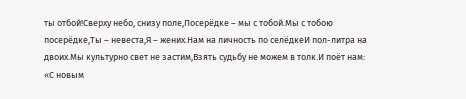ты отбой!Сверху небо, снизу поле,Посерёдке – мы с тобой.Мы с тобою посерёдке,Ты – невеста,Я – жених.Нам на личность по селёдкеИ пол-литра на двоих.Мы культурно свет не застим,Взять судьбу не можем в толк.И поёт нам: «С новым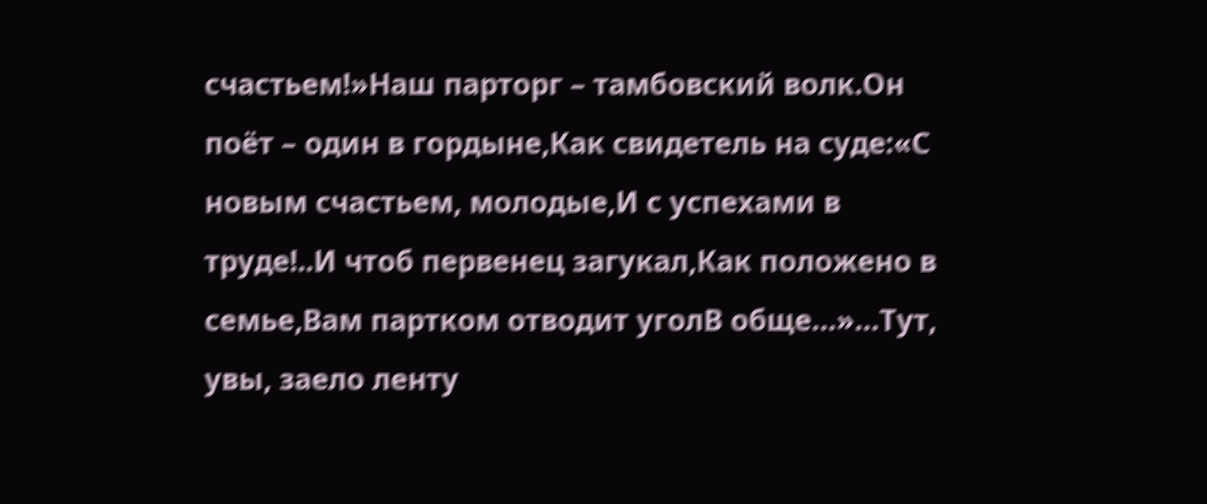счастьем!»Наш парторг – тамбовский волк.Он поёт – один в гордыне,Как свидетель на суде:«С новым счастьем, молодые,И с успехами в труде!..И чтоб первенец загукал,Как положено в семье,Вам партком отводит уголВ обще…»…Тут, увы, заело ленту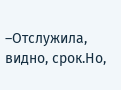–Отслужила, видно, срок.Но,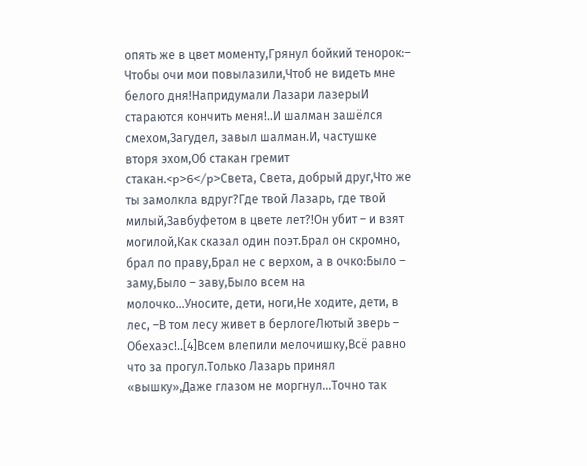опять же в цвет моменту,Грянул бойкий тенорок:– Чтобы очи мои повылазили,Чтоб не видеть мне белого дня!Напридумали Лазари лазерыИ стараются кончить меня!..И шалман зашёлся смехом,Загудел, завыл шалман.И, частушке вторя эхом,Об стакан гремит стакан.<p>6</p>Света, Света, добрый друг,Что же ты замолкла вдруг?Где твой Лазарь, где твой милый,Завбуфетом в цвете лет?!Он убит – и взят могилой,Как сказал один поэт.Брал он скромно, брал по праву,Брал не с верхом, а в очко:Было – заму,Было – заву,Было всем на молочко…Уносите, дети, ноги,Не ходите, дети, в лес, –В том лесу живет в берлогеЛютый зверь – Обехаэс!..[4]Всем влепили мелочишку,Всё равно что за прогул.Только Лазарь принял «вышку»,Даже глазом не моргнул…Точно так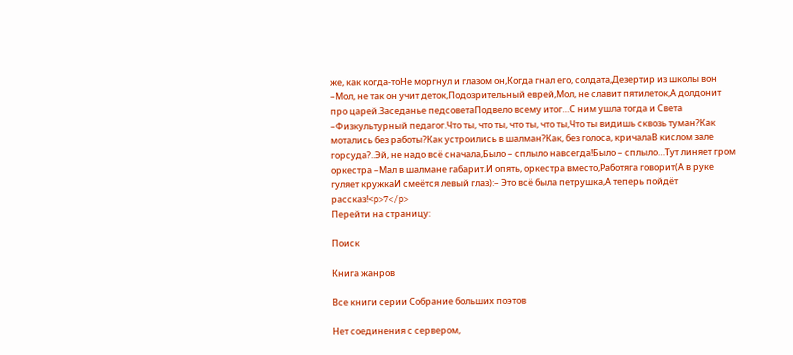же, как когда-тоНе моргнул и глазом он,Когда гнал его, солдата,Дезертир из школы вон –Мол, не так он учит деток,Подозрительный еврей,Мол, не славит пятилеток,А долдонит про царей.Заседанье педсоветаПодвело всему итог…С ним ушла тогда и Света –Физкультурный педагог.Что ты, что ты, что ты, что ты,Что ты видишь сквозь туман?Как мотались без работы?Как устроились в шалман?Как, без голоса, кричалаВ кислом зале горсуда?..Эй, не надо всё сначала,Было – сплыло навсегда!Было – сплыло…Тут линяет гром оркестра –Мал в шалмане габарит.И опять, оркестра вместо,Работяга говорит(А в руке гуляет кружкаИ смеётся левый глаз):– Это всё была петрушка,А теперь пойдёт рассказ!<p>7</p>
Перейти на страницу:

Поиск

Книга жанров

Все книги серии Собрание больших поэтов

Нет соединения с сервером,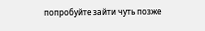попробуйте зайти чуть позже